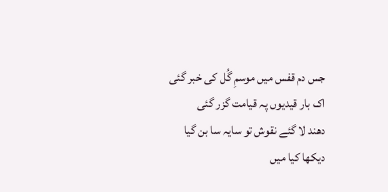جس دم قفس میں موسمِ گُل کی خبر گئی
اک بار قیدیوں پہ قیامت گزر گئی
دھند لا گئے نقوش تو سایہ سا بن گیا
دیکھا کیا میں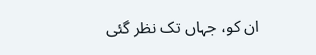ان کو، جہاں تک نظر گئی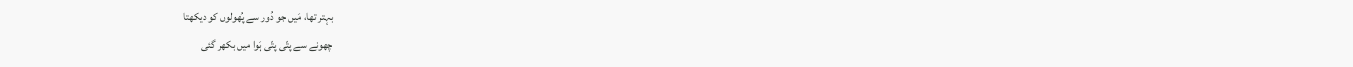بہتر تھا، مَیں جو دُور سے پُھولوں کو دیکھتا
چھونے سے پتّی پتّی ہَوا میں بکھر گئی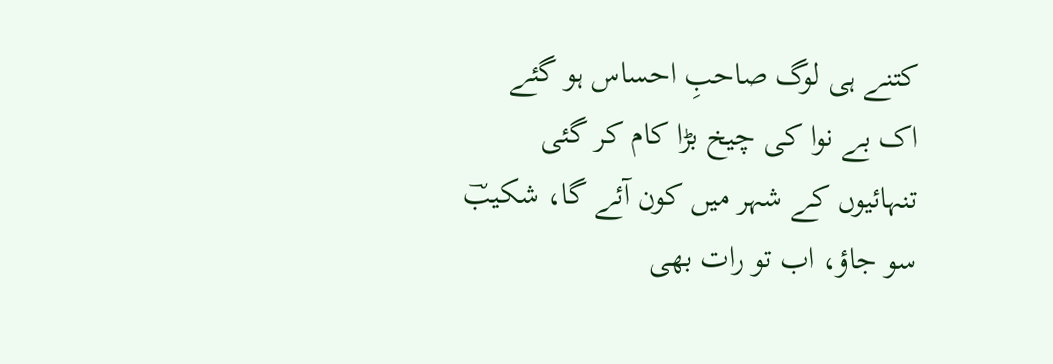کتنے ہی لوگ صاحبِ احساس ہو گئے
اک بے نوا کی چیخ بڑا کام کر گئی
تنہائیوں کے شہر میں کون آئے گا، شکیبؔ
سو جاؤ، اب تو رات بھی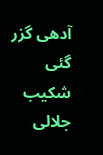آدھی گزر گئی
شکیب جلالی